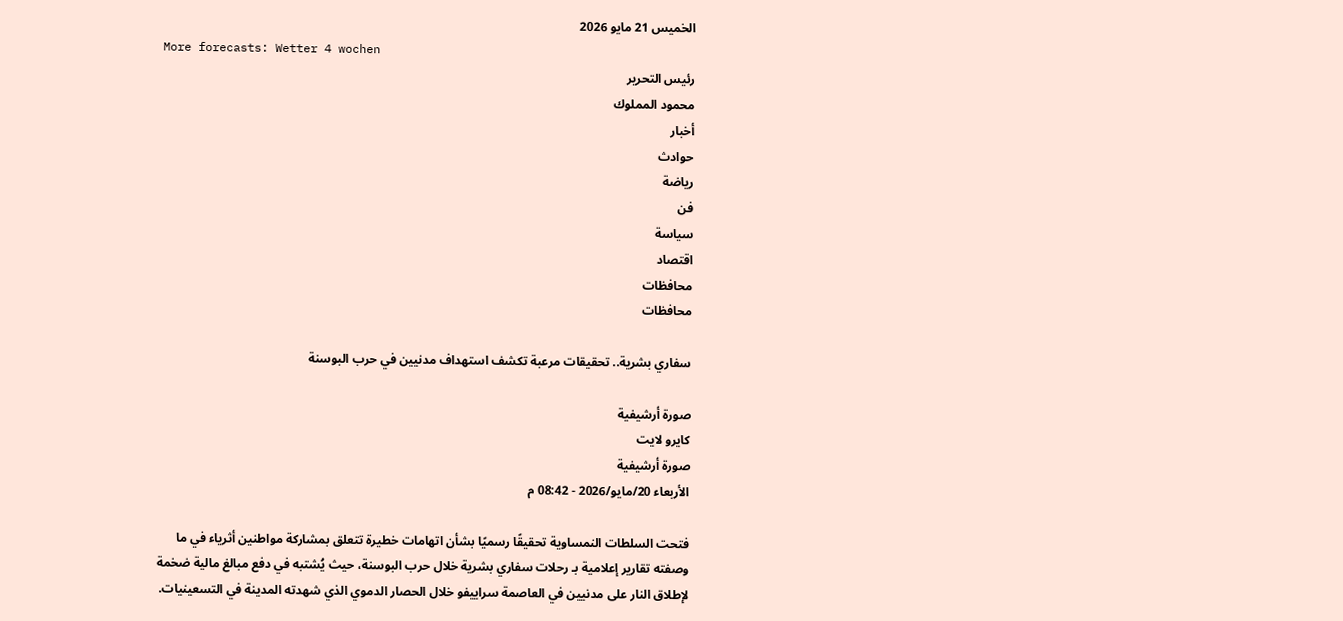الخميس 21 مايو 2026
More forecasts: Wetter 4 wochen
رئيس التحرير
محمود المملوك
أخبار
حوادث
رياضة
فن
سياسة
اقتصاد
محافظات
محافظات

سفاري بشرية.. تحقيقات مرعبة تكشف استهداف مدنيين في حرب البوسنة

صورة أرشيفية
كايرو لايت
صورة أرشيفية
الأربعاء 20/مايو/2026 - 08:42 م

فتحت السلطات النمساوية تحقيقًا رسميًا بشأن اتهامات خطيرة تتعلق بمشاركة مواطنين أثرياء في ما وصفته تقارير إعلامية بـ رحلات سفاري بشرية خلال حرب البوسنة، حيث يُشتبه في دفع مبالغ مالية ضخمة لإطلاق النار على مدنيين في العاصمة سراييفو خلال الحصار الدموي الذي شهدته المدينة في التسعينيات.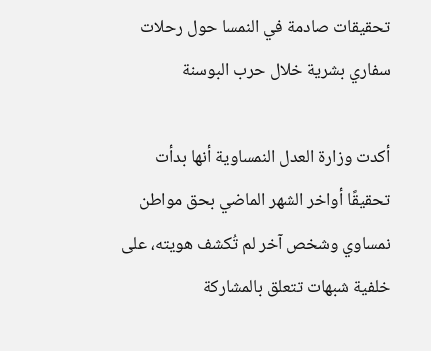تحقيقات صادمة في النمسا حول رحلات سفاري بشرية خلال حرب البوسنة

أكدت وزارة العدل النمساوية أنها بدأت تحقيقًا أواخر الشهر الماضي بحق مواطن نمساوي وشخص آخر لم تُكشف هويته، على خلفية شبهات تتعلق بالمشاركة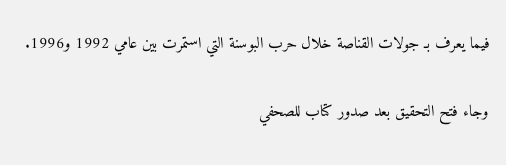فيما يعرف بـ جولات القناصة خلال حرب البوسنة التي استمرت بين عامي 1992 و1996.

وجاء فتح التحقيق بعد صدور كتاب للصحفي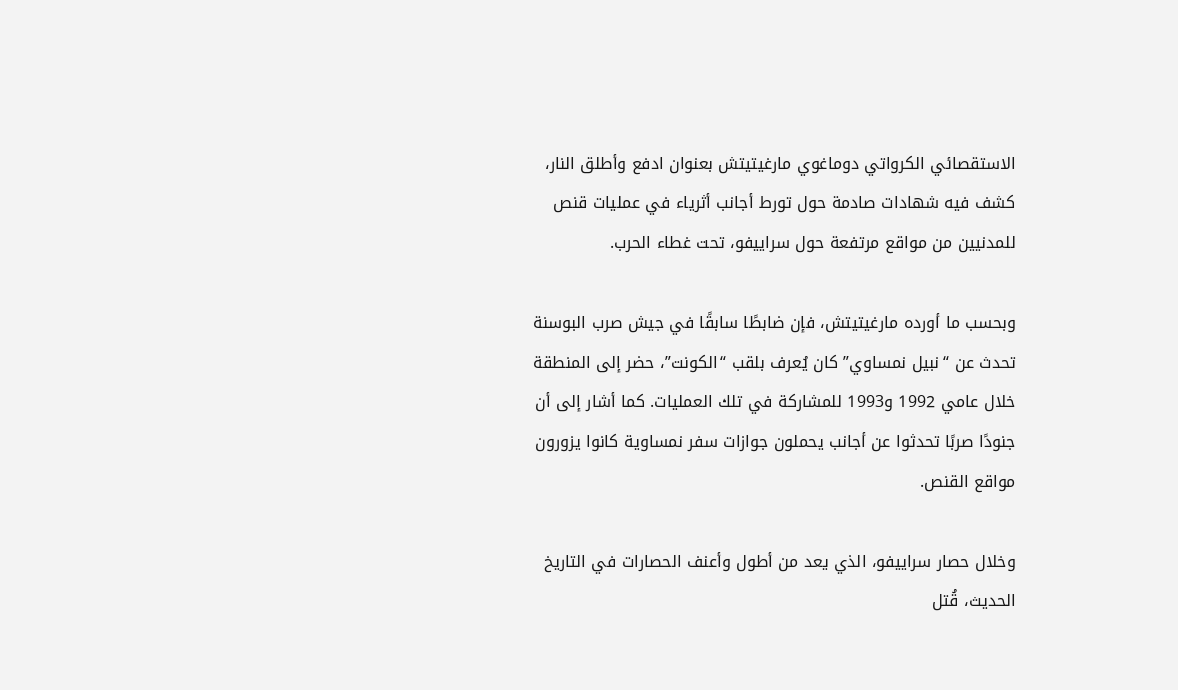الاستقصائي الكرواتي دوماغوي مارغيتيتش بعنوان ادفع وأطلق النار، كشف فيه شهادات صادمة حول تورط أجانب أثرياء في عمليات قنص للمدنيين من مواقع مرتفعة حول سراييفو، تحت غطاء الحرب.

وبحسب ما أورده مارغيتيتش، فإن ضابطًا سابقًا في جيش صرب البوسنة تحدث عن “نبيل نمساوي” كان يُعرف بلقب “الكونت”، حضر إلى المنطقة خلال عامي 1992 و1993 للمشاركة في تلك العمليات. كما أشار إلى أن جنودًا صربًا تحدثوا عن أجانب يحملون جوازات سفر نمساوية كانوا يزورون مواقع القنص.

وخلال حصار سراييفو، الذي يعد من أطول وأعنف الحصارات في التاريخ الحديث، قُتل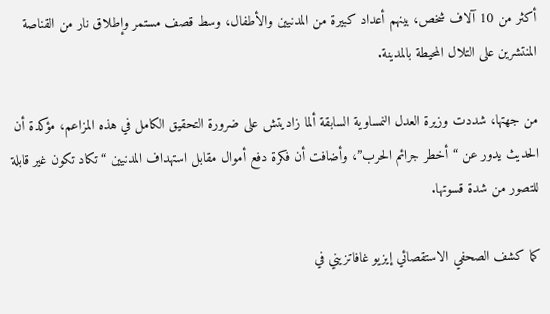أكثر من 10 آلاف شخص، بينهم أعداد كبيرة من المدنيين والأطفال، وسط قصف مستمر وإطلاق نار من القناصة المنتشرين على التلال المحيطة بالمدينة.

من جهتها، شددت وزيرة العدل النمساوية السابقة ألما زاديتش على ضرورة التحقيق الكامل في هذه المزاعم، مؤكدة أن الحديث يدور عن “أخطر جرائم الحرب”، وأضافت أن فكرة دفع أموال مقابل استهداف المدنيين “تكاد تكون غير قابلة للتصور من شدة قسوتها.

كما كشف الصحفي الاستقصائي إيزيو غافاتزيني في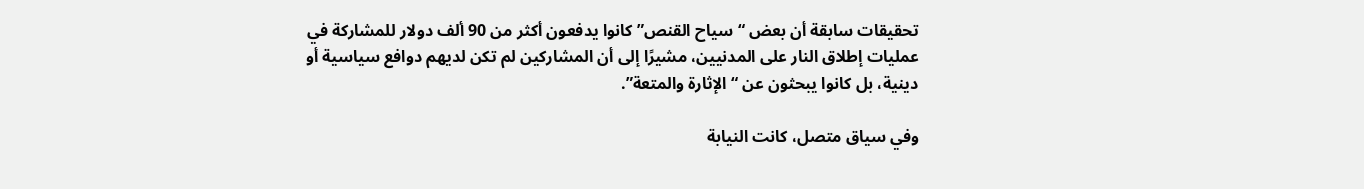تحقيقات سابقة أن بعض “سياح القنص” كانوا يدفعون أكثر من 90 ألف دولار للمشاركة في عمليات إطلاق النار على المدنيين، مشيرًا إلى أن المشاركين لم تكن لديهم دوافع سياسية أو دينية، بل كانوا يبحثون عن “الإثارة والمتعة”.

وفي سياق متصل، كانت النيابة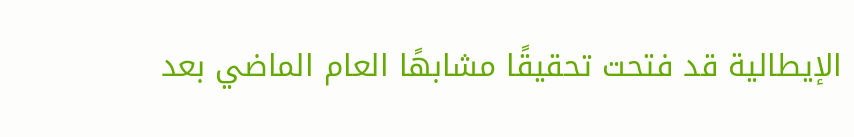الإيطالية قد فتحت تحقيقًا مشابهًا العام الماضي بعد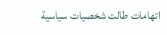اتهامات طالت شخصيات سياسية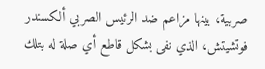صربية، بينها مزاعم ضد الرئيس الصربي ألكسندر فوتشيتش، الذي نفى بشكل قاطع أي صلة له بتلك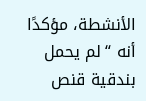الأنشطة، مؤكدًا أنه “لم يحمل بندقية قنص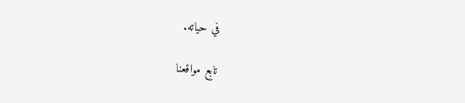في حياته.

تابع مواقعنا